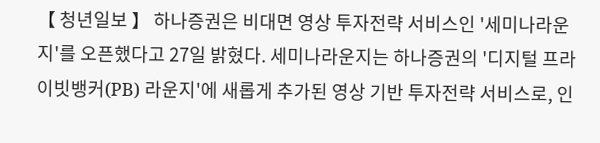【 청년일보 】 하나증권은 비대면 영상 투자전략 서비스인 '세미나라운지'를 오픈했다고 27일 밝혔다. 세미나라운지는 하나증권의 '디지털 프라이빗뱅커(PB) 라운지'에 새롭게 추가된 영상 기반 투자전략 서비스로, 인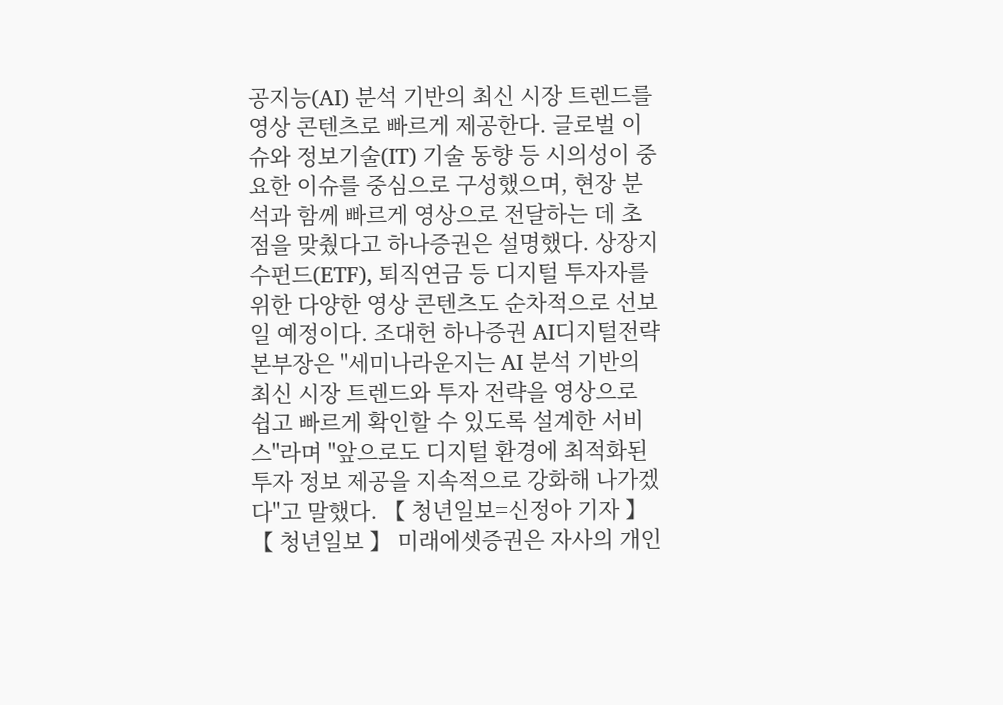공지능(AI) 분석 기반의 최신 시장 트렌드를 영상 콘텐츠로 빠르게 제공한다. 글로벌 이슈와 정보기술(IT) 기술 동향 등 시의성이 중요한 이슈를 중심으로 구성했으며, 현장 분석과 함께 빠르게 영상으로 전달하는 데 초점을 맞췄다고 하나증권은 설명했다. 상장지수펀드(ETF), 퇴직연금 등 디지털 투자자를 위한 다양한 영상 콘텐츠도 순차적으로 선보일 예정이다. 조대헌 하나증권 AI디지털전략본부장은 "세미나라운지는 AI 분석 기반의 최신 시장 트렌드와 투자 전략을 영상으로 쉽고 빠르게 확인할 수 있도록 설계한 서비스"라며 "앞으로도 디지털 환경에 최적화된 투자 정보 제공을 지속적으로 강화해 나가겠다"고 말했다. 【 청년일보=신정아 기자 】
【 청년일보 】 미래에셋증권은 자사의 개인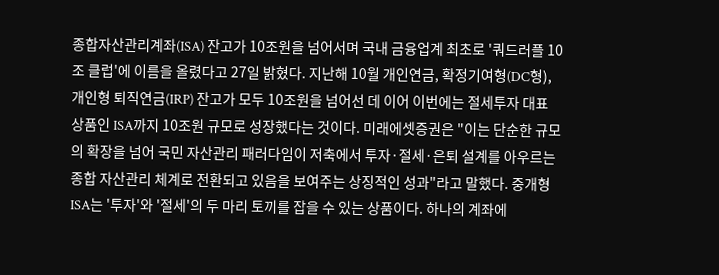종합자산관리계좌(ISA) 잔고가 10조원을 넘어서며 국내 금융업계 최초로 '쿼드러플 10조 클럽'에 이름을 올렸다고 27일 밝혔다. 지난해 10월 개인연금, 확정기여형(DC형), 개인형 퇴직연금(IRP) 잔고가 모두 10조원을 넘어선 데 이어 이번에는 절세투자 대표 상품인 ISA까지 10조원 규모로 성장했다는 것이다. 미래에셋증권은 "이는 단순한 규모의 확장을 넘어 국민 자산관리 패러다임이 저축에서 투자·절세·은퇴 설계를 아우르는 종합 자산관리 체계로 전환되고 있음을 보여주는 상징적인 성과"라고 말했다. 중개형 ISA는 '투자'와 '절세'의 두 마리 토끼를 잡을 수 있는 상품이다. 하나의 계좌에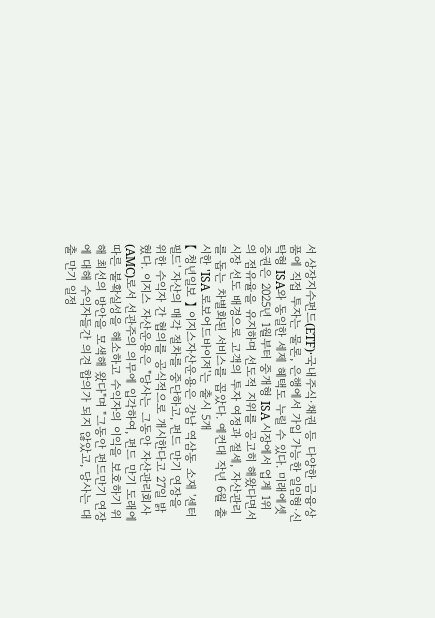서 상장지수펀드(ETF)·국내주식·채권 등 다양한 금융상품에 직접 투자는 물론, 은행에서 가입 가능한 일임형·신탁형 ISA와 동일한 세제 혜택도 누릴 수 있다. 미래에셋증권은 2025년 1월부터 중개형 ISA 시장에서 업계 1위의 점유율을 유지하며 선도적 지위를 공고히 해왔다면서 시장 선도 배경으로 고객의 투자 여정과 절세, 자산관리를 돕는 차별화된 서비스를 꼽았다. 예컨대 작년 6월 출시한 'ISA 로보어드바이저'는 출시 5개
【 청년일보 】 이지스자산운용은 강남 역삼동 소재 '센터필드' 자산의 매각 절차를 중단하고, 펀드 만기 연장을 위한 수익자 간 협의를 공식적으로 개시한다고 27일 밝혔다. 이지스 자산운용은 "당사는 그동안 자산관리회사(AMC)로서 선관주의 의무에 입각하여, 펀드 만기 도래에 따른 불확실성을 해소하고 수익자의 이익을 보호하기 위해 최선의 방안을 모색해 왔다"며 "그동안 펀드만기 연장에 대해 수익자들간 의견 합의가 되지 않았고, 당사는 대출 만기 일정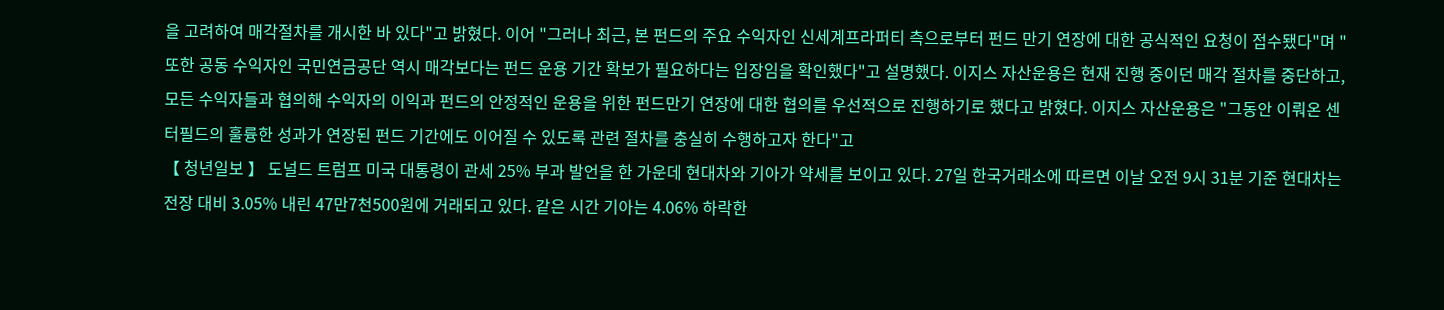을 고려하여 매각절차를 개시한 바 있다"고 밝혔다. 이어 "그러나 최근, 본 펀드의 주요 수익자인 신세계프라퍼티 측으로부터 펀드 만기 연장에 대한 공식적인 요청이 접수됐다"며 "또한 공동 수익자인 국민연금공단 역시 매각보다는 펀드 운용 기간 확보가 필요하다는 입장임을 확인했다"고 설명했다. 이지스 자산운용은 현재 진행 중이던 매각 절차를 중단하고, 모든 수익자들과 협의해 수익자의 이익과 펀드의 안정적인 운용을 위한 펀드만기 연장에 대한 협의를 우선적으로 진행하기로 했다고 밝혔다. 이지스 자산운용은 "그동안 이뤄온 센터필드의 훌륭한 성과가 연장된 펀드 기간에도 이어질 수 있도록 관련 절차를 충실히 수행하고자 한다"고
【 청년일보 】 도널드 트럼프 미국 대통령이 관세 25% 부과 발언을 한 가운데 현대차와 기아가 약세를 보이고 있다. 27일 한국거래소에 따르면 이날 오전 9시 31분 기준 현대차는 전장 대비 3.05% 내린 47만7천500원에 거래되고 있다. 같은 시간 기아는 4.06% 하락한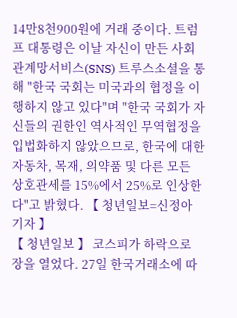14만8천900원에 거래 중이다. 트럼프 대통령은 이날 자신이 만든 사회관계망서비스(SNS) 트루스소셜을 통해 "한국 국회는 미국과의 협정을 이행하지 않고 있다"며 "한국 국회가 자신들의 권한인 역사적인 무역협정을 입법화하지 않았으므로, 한국에 대한 자동차, 목재, 의약품 및 다른 모든 상호관세를 15%에서 25%로 인상한다"고 밝혔다. 【 청년일보=신정아 기자 】
【 청년일보 】 코스피가 하락으로 장을 열었다. 27일 한국거래소에 따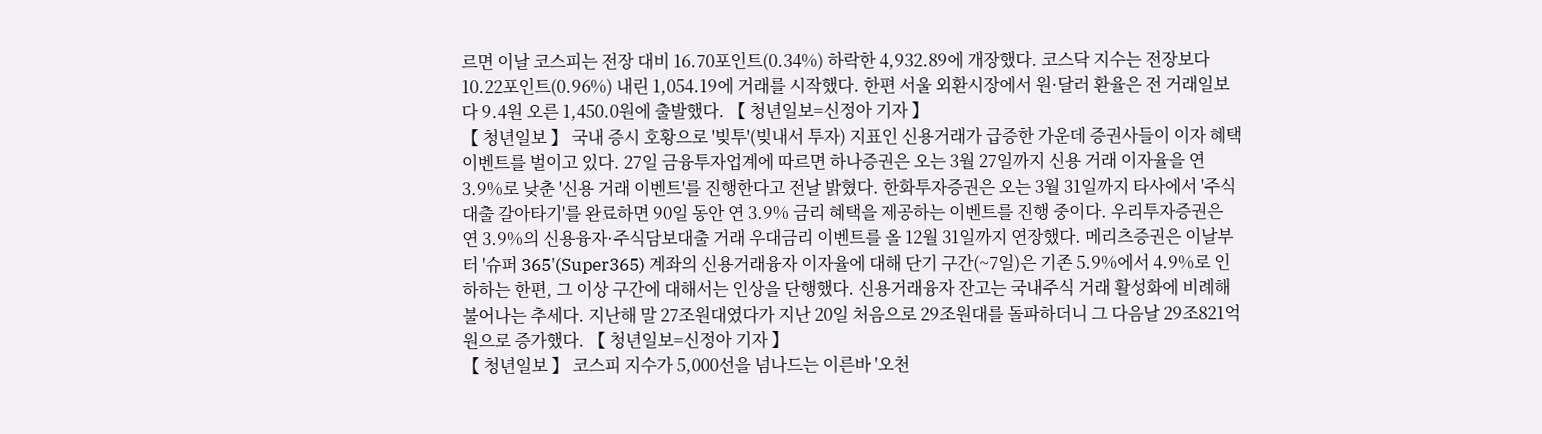르면 이날 코스피는 전장 대비 16.70포인트(0.34%) 하락한 4,932.89에 개장했다. 코스닥 지수는 전장보다 10.22포인트(0.96%) 내린 1,054.19에 거래를 시작했다. 한편 서울 외환시장에서 원·달러 환율은 전 거래일보다 9.4원 오른 1,450.0원에 출발했다. 【 청년일보=신정아 기자 】
【 청년일보 】 국내 증시 호황으로 '빚투'(빚내서 투자) 지표인 신용거래가 급증한 가운데 증권사들이 이자 혜택 이벤트를 벌이고 있다. 27일 금융투자업계에 따르면 하나증권은 오는 3월 27일까지 신용 거래 이자율을 연 3.9%로 낮춘 '신용 거래 이벤트'를 진행한다고 전날 밝혔다. 한화투자증권은 오는 3월 31일까지 타사에서 '주식대출 갈아타기'를 완료하면 90일 동안 연 3.9% 금리 혜택을 제공하는 이벤트를 진행 중이다. 우리투자증권은 연 3.9%의 신용융자·주식담보대출 거래 우대금리 이벤트를 올 12월 31일까지 연장했다. 메리츠증권은 이날부터 '슈퍼 365'(Super365) 계좌의 신용거래융자 이자율에 대해 단기 구간(~7일)은 기존 5.9%에서 4.9%로 인하하는 한편, 그 이상 구간에 대해서는 인상을 단행했다. 신용거래융자 잔고는 국내주식 거래 활성화에 비례해 불어나는 추세다. 지난해 말 27조원대였다가 지난 20일 처음으로 29조원대를 돌파하더니 그 다음날 29조821억원으로 증가했다. 【 청년일보=신정아 기자 】
【 청년일보 】 코스피 지수가 5,000선을 넘나드는 이른바 '오천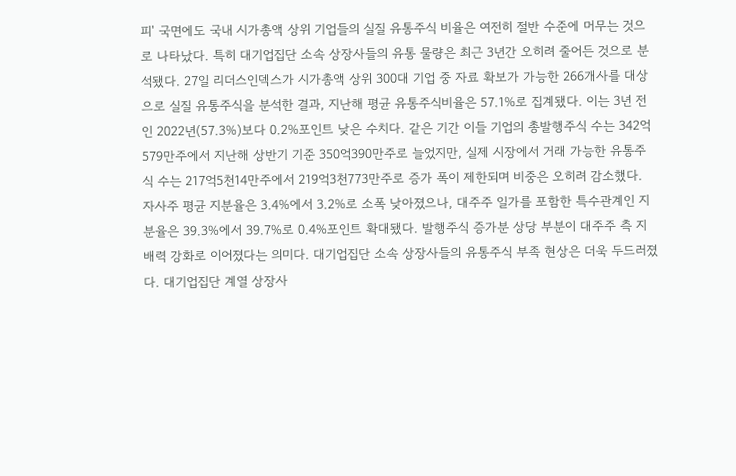피' 국면에도 국내 시가총액 상위 기업들의 실질 유통주식 비율은 여전히 절반 수준에 머무는 것으로 나타났다. 특히 대기업집단 소속 상장사들의 유통 물량은 최근 3년간 오히려 줄어든 것으로 분석됐다. 27일 리더스인덱스가 시가총액 상위 300대 기업 중 자료 확보가 가능한 266개사를 대상으로 실질 유통주식을 분석한 결과, 지난해 평균 유통주식비율은 57.1%로 집계됐다. 이는 3년 전인 2022년(57.3%)보다 0.2%포인트 낮은 수치다. 같은 기간 이들 기업의 총발행주식 수는 342억579만주에서 지난해 상반기 기준 350억390만주로 늘었지만, 실제 시장에서 거래 가능한 유통주식 수는 217억5천14만주에서 219억3천773만주로 증가 폭이 제한되며 비중은 오히려 감소했다. 자사주 평균 지분율은 3.4%에서 3.2%로 소폭 낮아졌으나, 대주주 일가를 포함한 특수관계인 지분율은 39.3%에서 39.7%로 0.4%포인트 확대됐다. 발행주식 증가분 상당 부분이 대주주 측 지배력 강화로 이어졌다는 의미다. 대기업집단 소속 상장사들의 유통주식 부족 현상은 더욱 두드러졌다. 대기업집단 계열 상장사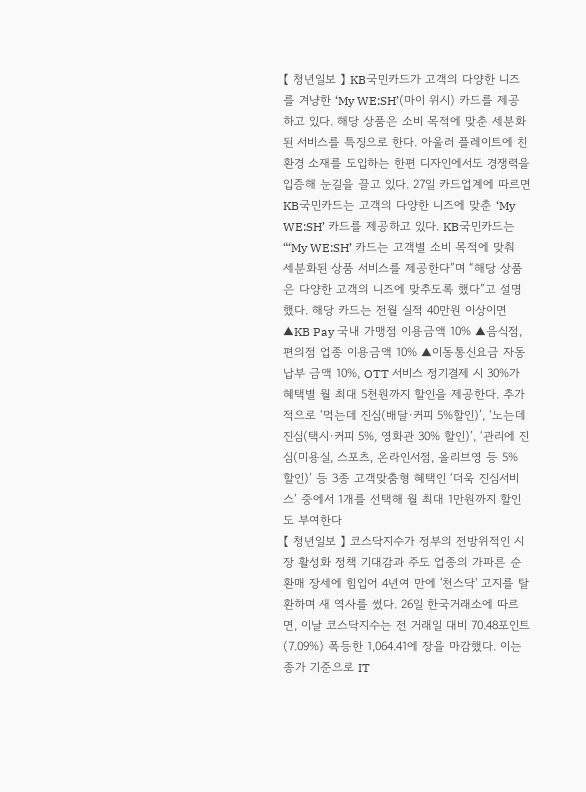【 청년일보 】 KB국민카드가 고객의 다양한 니즈를 겨냥한 ‘My WE:SH’(마이 위시) 카드를 제공하고 있다. 해당 상품은 소비 목적에 맞춘 세분화된 서비스를 특징으로 한다. 아울러 플레이트에 친환경 소재를 도입하는 한편 디자인에서도 경쟁력을 입증해 눈길을 끌고 있다. 27일 카드업계에 따르면 KB국민카드는 고객의 다양한 니즈에 맞춘 ‘My WE:SH’ 카드를 제공하고 있다. KB국민카드는 “‘My WE:SH’ 카드는 고객별 소비 목적에 맞춰 세분화된 상품 서비스를 제공한다”며 “해당 상품은 다양한 고객의 니즈에 맞추도록 했다”고 설명했다. 해당 카드는 전월 실적 40만원 이상이면 ▲KB Pay 국내 가맹점 이용금액 10% ▲음식점, 편의점 업종 이용금액 10% ▲이동통신요금 자동납부 금액 10%, OTT 서비스 정기결제 시 30%가 혜택별 월 최대 5천원까지 할인을 제공한다. 추가적으로 ‘먹는데 진심(배달·커피 5%할인)’, ‘노는데 진심(택시·커피 5%, 영화관 30% 할인)’, ‘관리에 진심(미용실, 스포츠, 온라인서점, 올리브영 등 5% 할인)’ 등 3종 고객맞춤형 혜택인 ‘더욱 진심서비스’ 중에서 1개를 선택해 월 최대 1만원까지 할인도 부여한다
【 청년일보 】 코스닥지수가 정부의 전방위적인 시장 활성화 정책 기대감과 주도 업종의 가파른 순환매 장세에 힘입어 4년여 만에 '천스닥' 고지를 탈환하며 새 역사를 썼다. 26일 한국거래소에 따르면, 이날 코스닥지수는 전 거래일 대비 70.48포인트(7.09%) 폭등한 1,064.41에 장을 마감했다. 이는 종가 기준으로 IT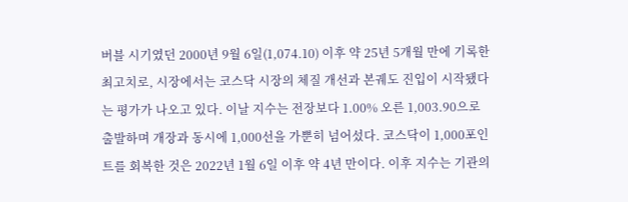버블 시기였던 2000년 9월 6일(1,074.10) 이후 약 25년 5개월 만에 기록한 최고치로, 시장에서는 코스닥 시장의 체질 개선과 본궤도 진입이 시작됐다는 평가가 나오고 있다. 이날 지수는 전장보다 1.00% 오른 1,003.90으로 출발하며 개장과 동시에 1,000선을 가뿐히 넘어섰다. 코스닥이 1,000포인트를 회복한 것은 2022년 1월 6일 이후 약 4년 만이다. 이후 지수는 기관의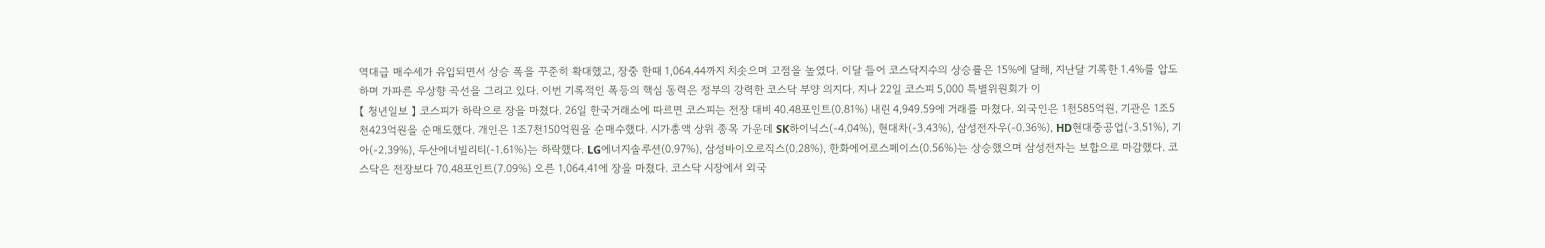역대급 매수세가 유입되면서 상승 폭을 꾸준히 확대했고, 장중 한때 1,064.44까지 치솟으며 고점을 높였다. 이달 들어 코스닥지수의 상승률은 15%에 달해, 지난달 기록한 1.4%를 압도하며 가파른 우상향 곡선을 그리고 있다. 이번 기록적인 폭등의 핵심 동력은 정부의 강력한 코스닥 부양 의지다. 지나 22일 코스피 5,000 특별위원회가 이
【 청년일보 】 코스피가 하락으로 장을 마쳤다. 26일 한국거래소에 따르면 코스피는 전장 대비 40.48포인트(0.81%) 내린 4,949.59에 거래를 마쳤다. 외국인은 1천585억원, 기관은 1조5천423억원을 순매도했다. 개인은 1조7천150억원을 순매수했다. 시가총액 상위 종목 가운데 SK하이닉스(-4.04%), 현대차(-3.43%), 삼성전자우(-0.36%), HD현대중공업(-3.51%), 기아(-2.39%), 두산에너빌리티(-1.61%)는 하락했다. LG에너지솔루션(0.97%), 삼성바이오로직스(0.28%), 한화에어로스페이스(0.56%)는 상승했으며 삼성전자는 보합으로 마감했다. 코스닥은 전장보다 70.48포인트(7.09%) 오른 1,064.41에 장을 마쳤다. 코스닥 시장에서 외국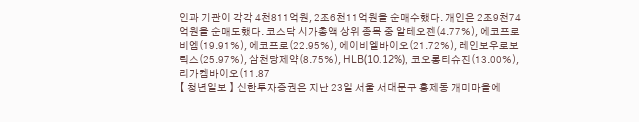인과 기관이 각각 4천811억원, 2조6천11억원을 순매수했다. 개인은 2조9천74억원을 순매도했다. 코스닥 시가총액 상위 종목 중 알테오젠(4.77%), 에코프로비엠(19.91%), 에코프로(22.95%), 에이비엘바이오(21.72%), 레인보우로보틱스(25.97%), 삼천당제약(8.75%), HLB(10.12%), 코오롱티슈진(13.00%), 리가켐바이오(11.87
【 청년일보 】 신한투자증권은 지난 23일 서울 서대문구 홍제동 개미마을에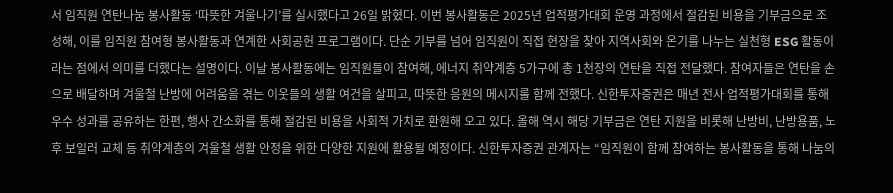서 임직원 연탄나눔 봉사활동 ‘따뜻한 겨울나기’를 실시했다고 26일 밝혔다. 이번 봉사활동은 2025년 업적평가대회 운영 과정에서 절감된 비용을 기부금으로 조성해, 이를 임직원 참여형 봉사활동과 연계한 사회공헌 프로그램이다. 단순 기부를 넘어 임직원이 직접 현장을 찾아 지역사회와 온기를 나누는 실천형 ESG 활동이라는 점에서 의미를 더했다는 설명이다. 이날 봉사활동에는 임직원들이 참여해, 에너지 취약계층 5가구에 총 1천장의 연탄을 직접 전달했다. 참여자들은 연탄을 손으로 배달하며 겨울철 난방에 어려움을 겪는 이웃들의 생활 여건을 살피고, 따뜻한 응원의 메시지를 함께 전했다. 신한투자증권은 매년 전사 업적평가대회를 통해 우수 성과를 공유하는 한편, 행사 간소화를 통해 절감된 비용을 사회적 가치로 환원해 오고 있다. 올해 역시 해당 기부금은 연탄 지원을 비롯해 난방비, 난방용품, 노후 보일러 교체 등 취약계층의 겨울철 생활 안정을 위한 다양한 지원에 활용될 예정이다. 신한투자증권 관계자는 “임직원이 함께 참여하는 봉사활동을 통해 나눔의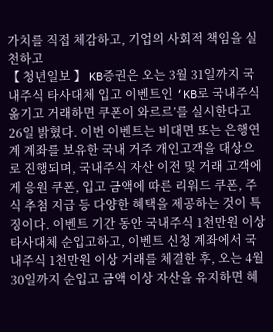가치를 직접 체감하고, 기업의 사회적 책임을 실천하고
【 청년일보 】 KB증권은 오는 3월 31일까지 국내주식 타사대체 입고 이벤트인 ‘KB로 국내주식 옮기고 거래하면 쿠폰이 와르르’를 실시한다고 26일 밝혔다. 이번 이벤트는 비대면 또는 은행연계 계좌를 보유한 국내 거주 개인고객을 대상으로 진행되며, 국내주식 자산 이전 및 거래 고객에게 응원 쿠폰, 입고 금액에 따른 리워드 쿠폰, 주식 추첨 지급 등 다양한 혜택을 제공하는 것이 특징이다. 이벤트 기간 동안 국내주식 1천만원 이상 타사대체 순입고하고, 이벤트 신청 계좌에서 국내주식 1천만원 이상 거래를 체결한 후, 오는 4월 30일까지 순입고 금액 이상 자산을 유지하면 혜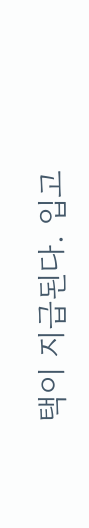택이 지급된다. 입고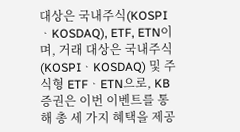대상은 국내주식(KOSPIᆞKOSDAQ), ETF, ETN이며, 거래 대상은 국내주식(KOSPIᆞKOSDAQ) 및 주식형 ETFᆞETN으로, KB증권은 이번 이벤트를 통해 총 세 가지 혜택을 제공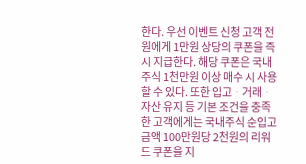한다. 우선 이벤트 신청 고객 전원에게 1만원 상당의 쿠폰을 즉시 지급한다. 해당 쿠폰은 국내주식 1천만원 이상 매수 시 사용할 수 있다. 또한 입고ᆞ거래ᆞ자산 유지 등 기본 조건을 충족한 고객에게는 국내주식 순입고 금액 100만원당 2천원의 리워드 쿠폰을 지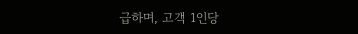급하며, 고객 1인당